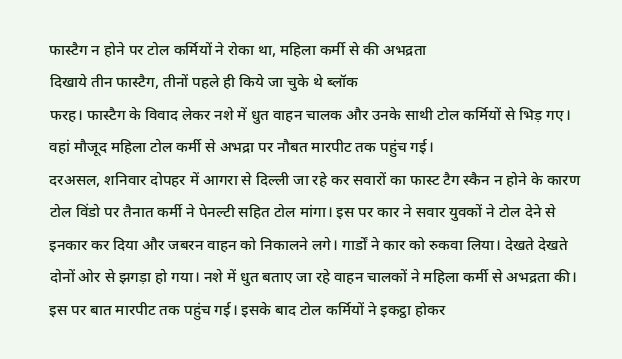फास्टैग न होने पर टोल कर्मियों ने रोका था, महिला कर्मी से की अभद्रता
दिखाये तीन फास्टैग, तीनों पहले ही किये जा चुके थे ब्लॉक
फरह। फास्टैग के विवाद लेकर नशे में धुत वाहन चालक और उनके साथी टोल कर्मियों से भिड़ गए। वहां मौजूद महिला टोल कर्मी से अभद्रा पर नौबत मारपीट तक पहुंच गई।
दरअसल, शनिवार दोपहर में आगरा से दिल्ली जा रहे कर सवारों का फास्ट टैग स्कैन न होने के कारण टोल विंडो पर तैनात कर्मी ने पेनल्टी सहित टोल मांगा। इस पर कार ने सवार युवकों ने टोल देने से इनकार कर दिया और जबरन वाहन को निकालने लगे। गार्डों ने कार को रुकवा लिया। देखते देखते दोनों ओर से झगड़ा हो गया। नशे में धुत बताए जा रहे वाहन चालकों ने महिला कर्मी से अभद्रता की।
इस पर बात मारपीट तक पहुंच गई। इसके बाद टोल कर्मियों ने इकट्ठा होकर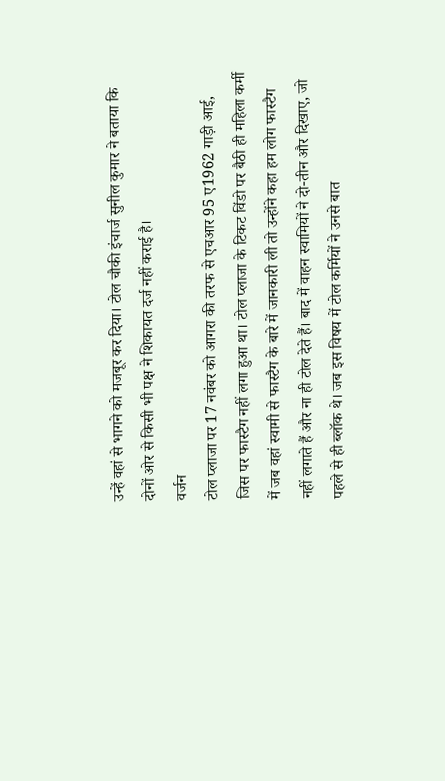उन्हें वहां से भागने को मजबूर कर दिया। टोल चौकी इंचार्ज सुनील कुमार ने बताया कि दोनों ओर से किसी भी पक्ष ने शिकायत दर्ज नहीं कराई है।
वर्जन
टोल प्लाजा पर 17 नवंबर को आगरा की तरफ से एचआर 95 ए1962 गाड़ी आई, जिस पर फास्टैग नहीं लगा हुआ था। टोल प्लाजा के टिकट विंडो पर बैठी ही महिला कर्मी में जब वहां स्वामी से फास्टैग के बारे में जानकारी ली तो उन्होंने कहा हम लोग फास्टैग नहीं लगाते हैं और ना ही टोल देते हैं। बाद में वाहन स्वामियों ने दो-तीन और दिखाए, जो पहले से ही ब्लॉक थे। जब इस विषय में टोल कर्मियों ने उनसे बात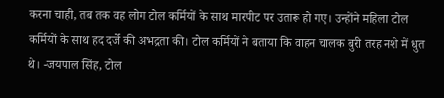करना चाही, तब तक वह लोग टोल कर्मियों के साथ मारपीट पर उतारू हो गए। उन्होंने महिला टोल कर्मियों के साथ हद दर्जे की अभद्रता की। टोल कर्मियों ने बताया कि वाहन चालक बुरी तरह नशे में धुत थे। -जयपाल सिंह, टोल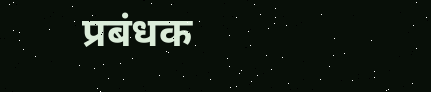प्रबंधक